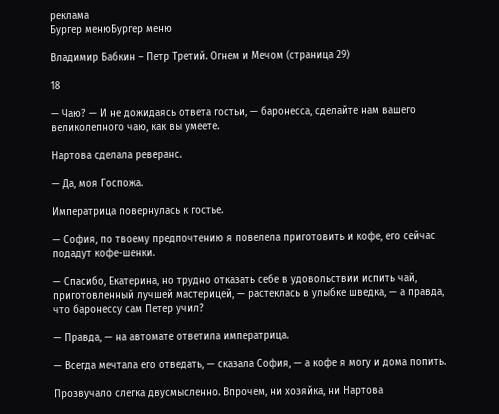реклама
Бургер менюБургер меню

Владимир Бабкин – Петр Третий. Огнем и Мечом (страница 29)

18

— Чаю? — И не дожидаясь ответа гостьи, — баронесса, сделайте нам вашего великолепного чаю, как вы умеете.

Нартова сделала реверанс.

— Да, моя Госпожа.

Императрица повернулась к гостье.

— София, по твоему предпочтению я повелела приготовить и кофе, его сейчас подадут кофе-шенки.

— Спасибо, Екатерина, но трудно отказать себе в удовольствии испить чай, приготовленный лучшей мастерицей, — растеклась в улыбке шведка, — а правда, что баронессу сам Петер учил?

— Правда, — на автомате ответила императрица.

— Всегда мечтала его отведать, — сказала София, — а кофе я могу и дома попить.

Прозвучало слегка двусмысленно. Впрочем, ни хозяйка, ни Нартова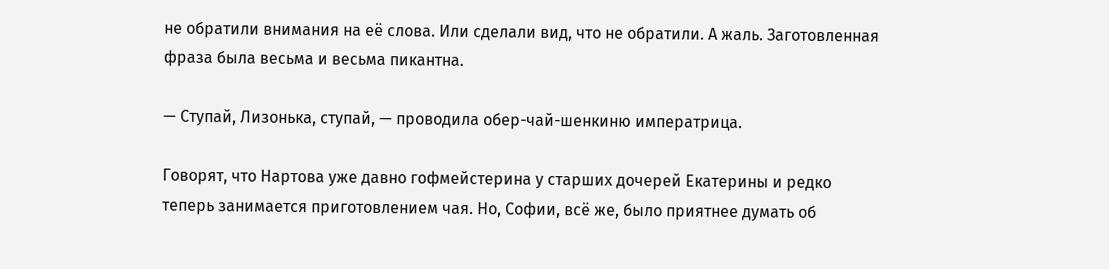не обратили внимания на её слова. Или сделали вид, что не обратили. А жаль. Заготовленная фраза была весьма и весьма пикантна.

— Ступай, Лизонька, ступай, — проводила обер-чай-шенкиню императрица.

Говорят, что Нартова уже давно гофмейстерина у старших дочерей Екатерины и редко теперь занимается приготовлением чая. Но, Софии, всё же, было приятнее думать об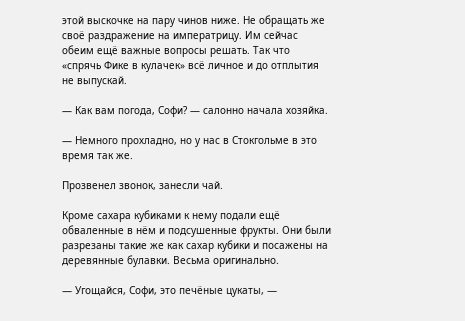этой выскочке на пару чинов ниже. Не обращать же своё раздражение на императрицу. Им сейчас обеим ещё важные вопросы решать. Так что «спрячь Фике в кулачек» всё личное и до отплытия не выпускай.

— Как вам погода, Софи? — салонно начала хозяйка.

— Немного прохладно, но у нас в Стокгольме в это время так же.

Прозвенел звонок, занесли чай.

Кроме сахара кубиками к нему подали ещё обваленные в нём и подсушенные фрукты. Они были разрезаны такие же как сахар кубики и посажены на деревянные булавки. Весьма оригинально.

— Угощайся, Софи, это печёные цукаты, —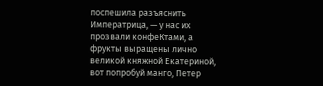поспешила разъяснить Императрица, — у нас их прозвали конфеКтами, а фрукты выращены лично великой княжной Екатериной, вот попробуй манго, Петер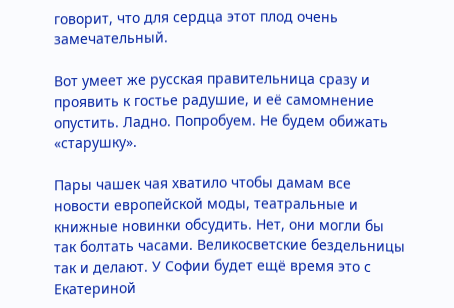говорит, что для сердца этот плод очень замечательный.

Вот умеет же русская правительница сразу и проявить к гостье радушие, и её самомнение опустить. Ладно. Попробуем. Не будем обижать «старушку».

Пары чашек чая хватило чтобы дамам все новости европейской моды, театральные и книжные новинки обсудить. Нет, они могли бы так болтать часами. Великосветские бездельницы так и делают. У Софии будет ещё время это с Екатериной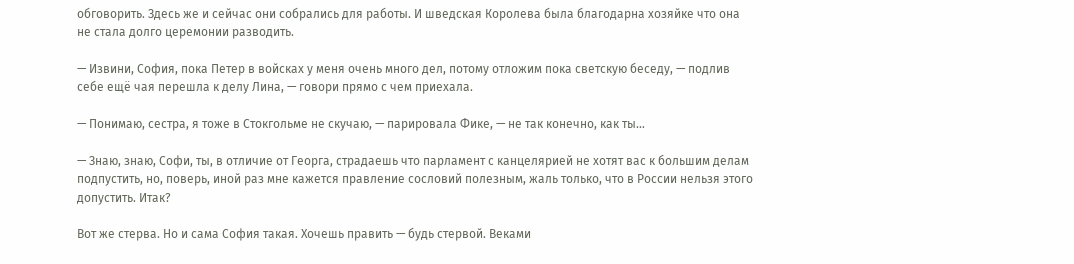обговорить. Здесь же и сейчас они собрались для работы. И шведская Королева была благодарна хозяйке что она не стала долго церемонии разводить.

— Извини, София, пока Петер в войсках у меня очень много дел, потому отложим пока светскую беседу, — подлив себе ещё чая перешла к делу Лина, — говори прямо с чем приехала.

— Понимаю, сестра, я тоже в Стокгольме не скучаю, — парировала Фике, — не так конечно, как ты…

— Знаю, знаю, Софи, ты, в отличие от Георга, страдаешь что парламент с канцелярией не хотят вас к большим делам подпустить, но, поверь, иной раз мне кажется правление сословий полезным, жаль только, что в России нельзя этого допустить. Итак?

Вот же стерва. Но и сама София такая. Хочешь править — будь стервой. Веками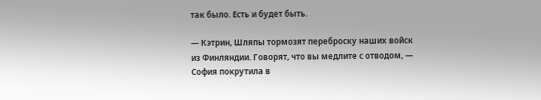так было. Есть и будет быть.

— Кэтрин, Шляпы тормозят переброску наших войск из Финляндии. Говорят, что вы медлите с отводом, — София покрутила в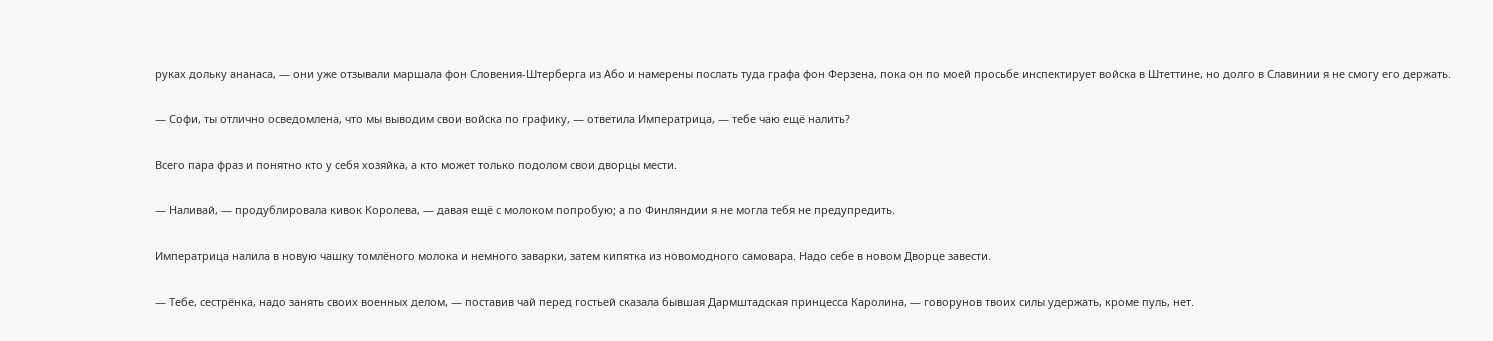руках дольку ананаса, — они уже отзывали маршала фон Словения-Штерберга из Або и намерены послать туда графа фон Ферзена, пока он по моей просьбе инспектирует войска в Штеттине, но долго в Славинии я не смогу его держать.

— Софи, ты отлично осведомлена, что мы выводим свои войска по графику, — ответила Императрица, — тебе чаю ещё налить?

Всего пара фраз и понятно кто у себя хозяйка, а кто может только подолом свои дворцы мести.

— Наливай, — продублировала кивок Королева, — давая ещё с молоком попробую; а по Финляндии я не могла тебя не предупредить.

Императрица налила в новую чашку томлёного молока и немного заварки, затем кипятка из новомодного самовара. Надо себе в новом Дворце завести.

— Тебе, сестрёнка, надо занять своих военных делом, — поставив чай перед гостьей сказала бывшая Дармштадская принцесса Каролина, — говорунов твоих силы удержать, кроме пуль, нет.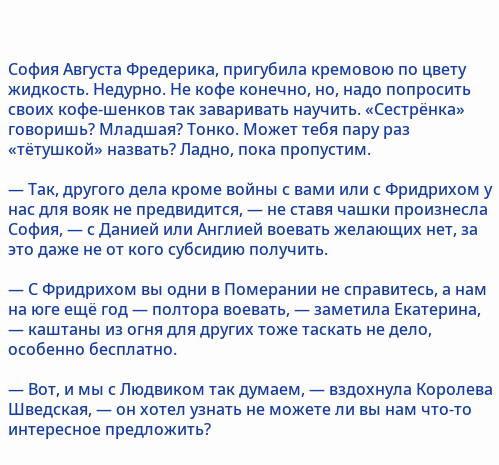София Августа Фредерика, пригубила кремовою по цвету жидкость. Недурно. Не кофе конечно, но, надо попросить своих кофе-шенков так заваривать научить. «Сестрёнка» говоришь? Младшая? Тонко. Может тебя пару раз «тётушкой» назвать? Ладно, пока пропустим.

— Так, другого дела кроме войны с вами или с Фридрихом у нас для вояк не предвидится, — не ставя чашки произнесла София, — с Данией или Англией воевать желающих нет, за это даже не от кого субсидию получить.

— С Фридрихом вы одни в Померании не справитесь, а нам на юге ещё год — полтора воевать, — заметила Екатерина, — каштаны из огня для других тоже таскать не дело, особенно бесплатно.

— Вот, и мы с Людвиком так думаем, — вздохнула Королева Шведская, — он хотел узнать не можете ли вы нам что-то интересное предложить?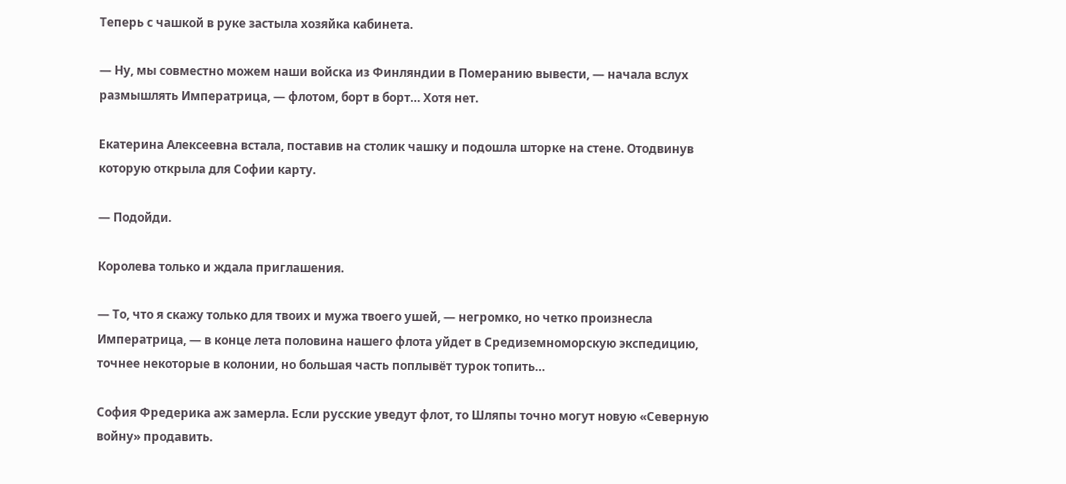Теперь с чашкой в руке застыла хозяйка кабинета.

— Ну, мы совместно можем наши войска из Финляндии в Померанию вывести, — начала вслух размышлять Императрица, — флотом, борт в борт… Хотя нет.

Екатерина Алексеевна встала, поставив на столик чашку и подошла шторке на стене. Отодвинув которую открыла для Софии карту.

— Подойди.

Королева только и ждала приглашения.

— То, что я скажу только для твоих и мужа твоего ушей, — негромко, но четко произнесла Императрица, — в конце лета половина нашего флота уйдет в Средиземноморскую экспедицию, точнее некоторые в колонии, но большая часть поплывёт турок топить…

София Фредерика аж замерла. Если русские уведут флот, то Шляпы точно могут новую «Северную войну» продавить.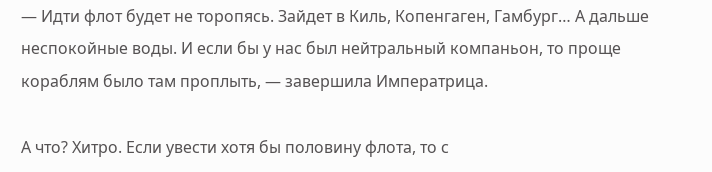— Идти флот будет не торопясь. Зайдет в Киль, Копенгаген, Гамбург… А дальше неспокойные воды. И если бы у нас был нейтральный компаньон, то проще кораблям было там проплыть, — завершила Императрица.

А что? Хитро. Если увести хотя бы половину флота, то с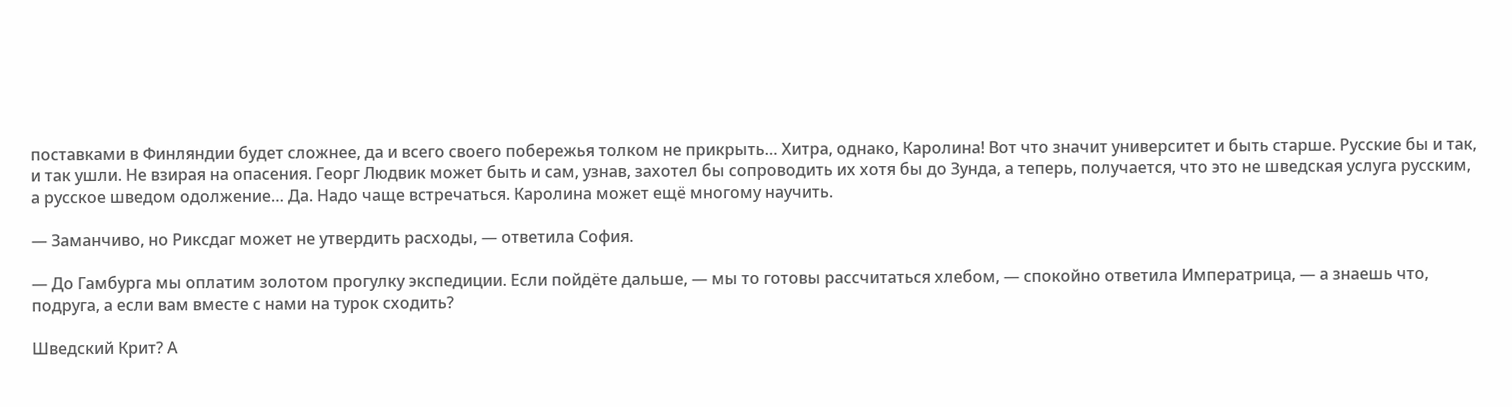поставками в Финляндии будет сложнее, да и всего своего побережья толком не прикрыть… Хитра, однако, Каролина! Вот что значит университет и быть старше. Русские бы и так, и так ушли. Не взирая на опасения. Георг Людвик может быть и сам, узнав, захотел бы сопроводить их хотя бы до Зунда, а теперь, получается, что это не шведская услуга русским, а русское шведом одолжение… Да. Надо чаще встречаться. Каролина может ещё многому научить.

— Заманчиво, но Риксдаг может не утвердить расходы, — ответила София.

— До Гамбурга мы оплатим золотом прогулку экспедиции. Если пойдёте дальше, — мы то готовы рассчитаться хлебом, — спокойно ответила Императрица, — а знаешь что, подруга, а если вам вместе с нами на турок сходить?

Шведский Крит? А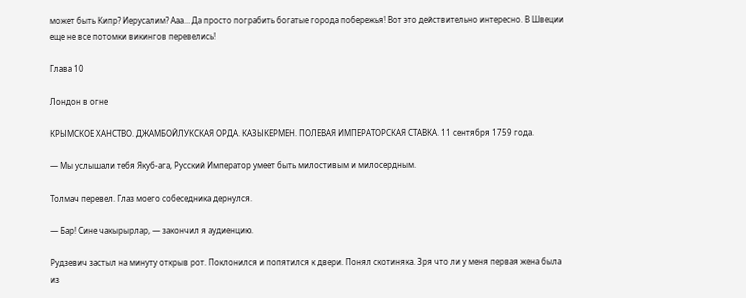может быть Кипр? Иерусалим? Ааа… Да просто пограбить богатые города побережья! Вот это действительно интересно. В Швеции еще не все потомки викингов перевелись!

Глава 10

Лондон в огне

КРЫМСКОЕ ХАНСТВО. ДЖАМБОЙЛУКСКАЯ ОРДА. КАЗЫКЕРМЕН. ПОЛЕВАЯ ИМПЕРАТОРСКАЯ СТАВКА. 11 сентября 1759 года.

— Мы услышали тебя Якуб-ага, Русский Император умеет быть милостивым и милосердным.

Толмач перевел. Глаз моего собеседника дернулся.

— Бар! Сине чакырырлар, — закончил я аудиенцию.

Рудзевич застыл на минуту открыв рот. Поклонился и попятился к двери. Понял скотиняка. Зря что ли у меня первая жена была из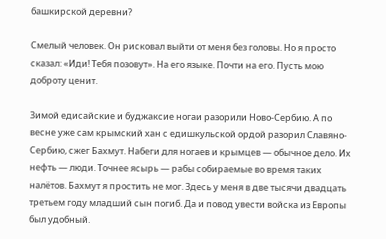башкирской деревни?

Смелый человек. Он рисковал выйти от меня без головы. Но я просто сказал: «Иди! Тебя позовут». На его языке. Почти на его. Пусть мою доброту ценит.

Зимой едисайские и буджаксие ногаи разорили Ново-Сербию. А по весне уже сам крымский хан с едишкульской ордой разорил Славяно-Сербию, сжег Бахмут. Набеги для ногаев и крымцев — обычное дело. Их нефть — люди. Точнее ясырь — рабы собираемые во время таких налётов. Бахмут я простить не мог. Здесь у меня в две тысячи двадцать третьем году младший сын погиб. Да и повод увести войска из Европы был удобный.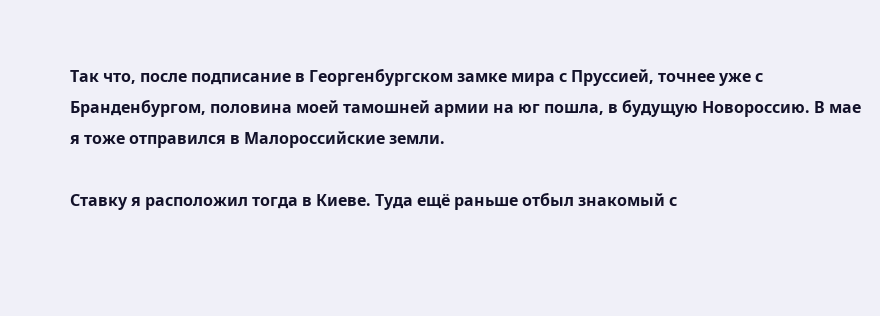Так что, после подписание в Георгенбургском замке мира с Пруссией, точнее уже с Бранденбургом, половина моей тамошней армии на юг пошла, в будущую Новороссию. В мае я тоже отправился в Малороссийские земли.

Ставку я расположил тогда в Киеве. Туда ещё раньше отбыл знакомый с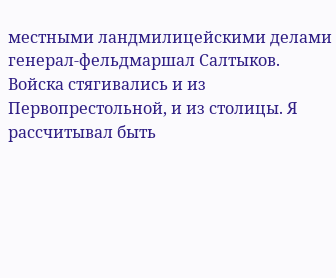местными ландмилицейскими делами генерал-фельдмаршал Салтыков. Войска стягивались и из Первопрестольной, и из столицы. Я рассчитывал быть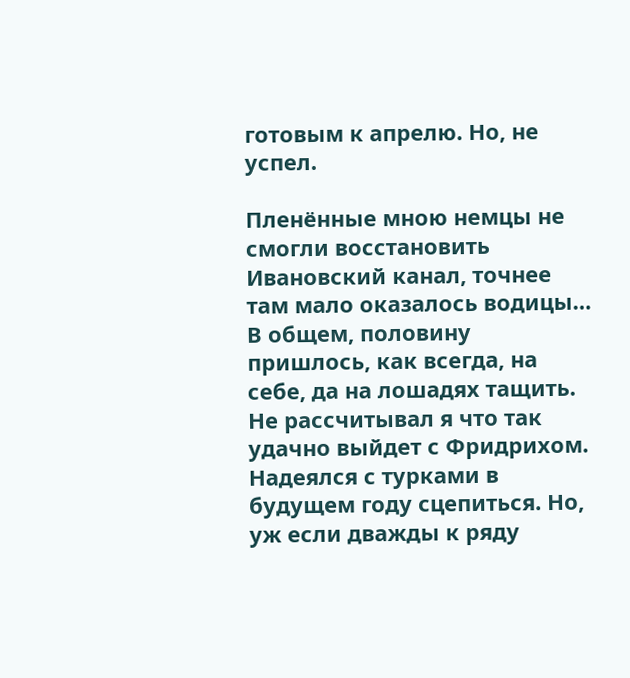готовым к апрелю. Но, не успел.

Пленённые мною немцы не смогли восстановить Ивановский канал, точнее там мало оказалось водицы… В общем, половину пришлось, как всегда, на себе, да на лошадях тащить. Не рассчитывал я что так удачно выйдет с Фридрихом. Надеялся с турками в будущем году сцепиться. Но, уж если дважды к ряду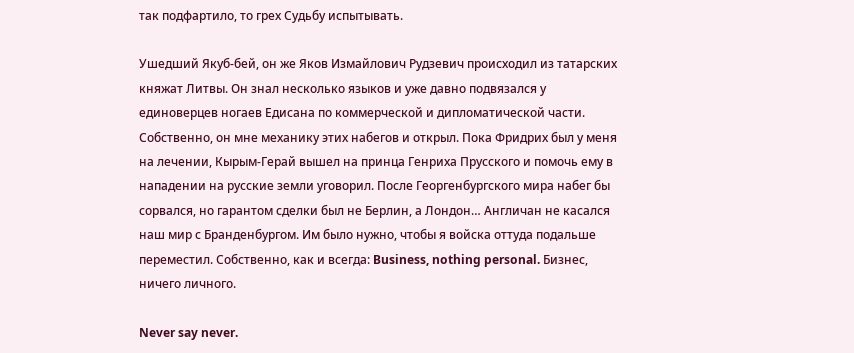так подфартило, то грех Судьбу испытывать.

Ушедший Якуб-бей, он же Яков Измайлович Рудзевич происходил из татарских княжат Литвы. Он знал несколько языков и уже давно подвязался у единоверцев ногаев Едисана по коммерческой и дипломатической части. Собственно, он мне механику этих набегов и открыл. Пока Фридрих был у меня на лечении, Кырым-Герай вышел на принца Генриха Прусского и помочь ему в нападении на русские земли уговорил. После Георгенбургского мира набег бы сорвался, но гарантом сделки был не Берлин, а Лондон… Англичан не касался наш мир с Бранденбургом. Им было нужно, чтобы я войска оттуда подальше переместил. Собственно, как и всегда: Business, nothing personal. Бизнес, ничего личного.

Never say never.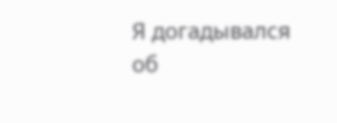Я догадывался об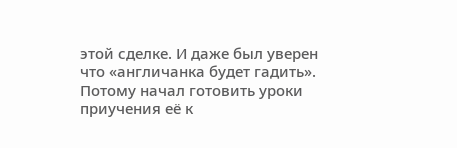этой сделке. И даже был уверен что «англичанка будет гадить». Потому начал готовить уроки приучения её к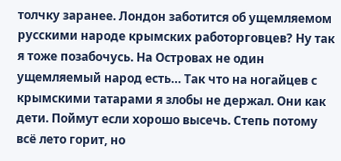толчку заранее. Лондон заботится об ущемляемом русскими народе крымских работорговцев? Ну так я тоже позабочусь. На Островах не один ущемляемый народ есть… Так что на ногайцев с крымскими татарами я злобы не держал. Они как дети. Поймут если хорошо высечь. Степь потому всё лето горит, но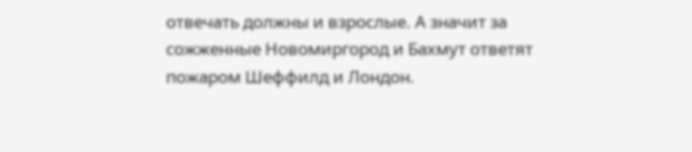отвечать должны и взрослые. А значит за сожженные Новомиргород и Бахмут ответят пожаром Шеффилд и Лондон.